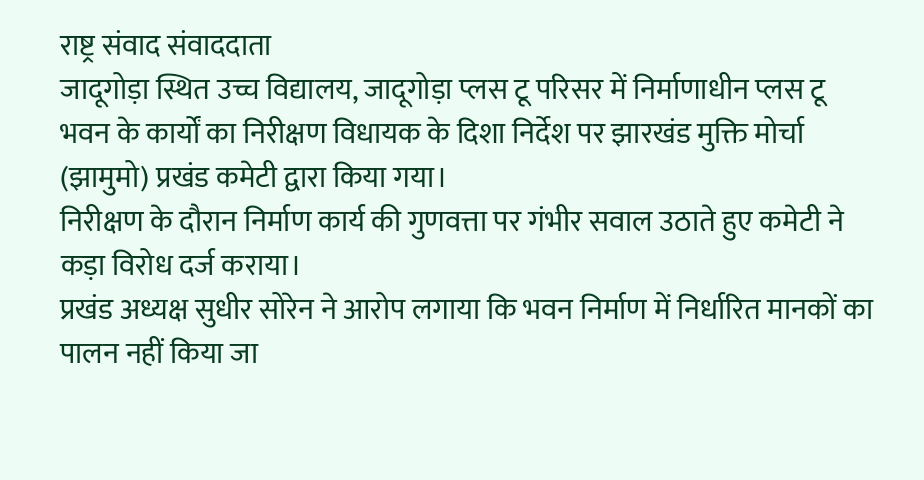राष्ट्र संवाद संवाददाता
जादूगोड़ा स्थित उच्च विद्यालय, जादूगोड़ा प्लस टू परिसर में निर्माणाधीन प्लस टू भवन के कार्यों का निरीक्षण विधायक के दिशा निर्देश पर झारखंड मुक्ति मोर्चा (झामुमो) प्रखंड कमेटी द्वारा किया गया।
निरीक्षण के दौरान निर्माण कार्य की गुणवत्ता पर गंभीर सवाल उठाते हुए कमेटी ने कड़ा विरोध दर्ज कराया।
प्रखंड अध्यक्ष सुधीर सोरेन ने आरोप लगाया कि भवन निर्माण में निर्धारित मानकों का पालन नहीं किया जा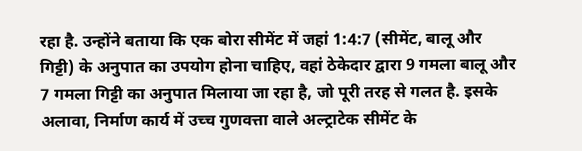रहा है. उन्होंने बताया कि एक बोरा सीमेंट में जहां 1:4:7 (सीमेंट, बालू और गिट्टी) के अनुपात का उपयोग होना चाहिए, वहां ठेकेदार द्वारा 9 गमला बालू और 7 गमला गिट्टी का अनुपात मिलाया जा रहा है, जो पूरी तरह से गलत है. इसके अलावा, निर्माण कार्य में उच्च गुणवत्ता वाले अल्ट्राटेक सीमेंट के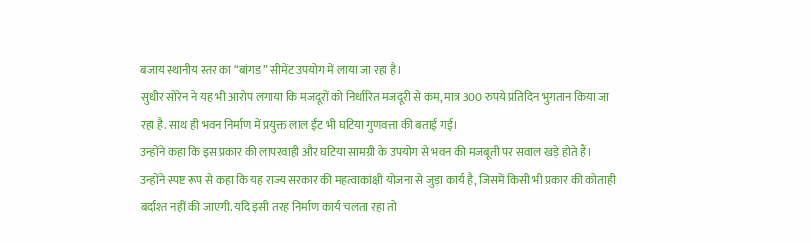बजाय स्थानीय स्तर का “बांगड” सीमेंट उपयोग में लाया जा रहा है।
सुधीर सोरेन ने यह भी आरोप लगाया कि मजदूरों को निर्धारित मजदूरी से कम, मात्र 300 रुपये प्रतिदिन भुगतान किया जा रहा है. साथ ही भवन निर्माण में प्रयुक्त लाल ईंट भी घटिया गुणवत्ता की बताई गई।
उन्होंने कहा कि इस प्रकार की लापरवाही और घटिया सामग्री के उपयोग से भवन की मजबूती पर सवाल खड़े होते हैं।
उन्होंने स्पष्ट रूप से कहा कि यह राज्य सरकार की महत्वाकांक्षी योजना से जुड़ा कार्य है, जिसमें किसी भी प्रकार की कोताही बर्दाश्त नहीं की जाएगी. यदि इसी तरह निर्माण कार्य चलता रहा तो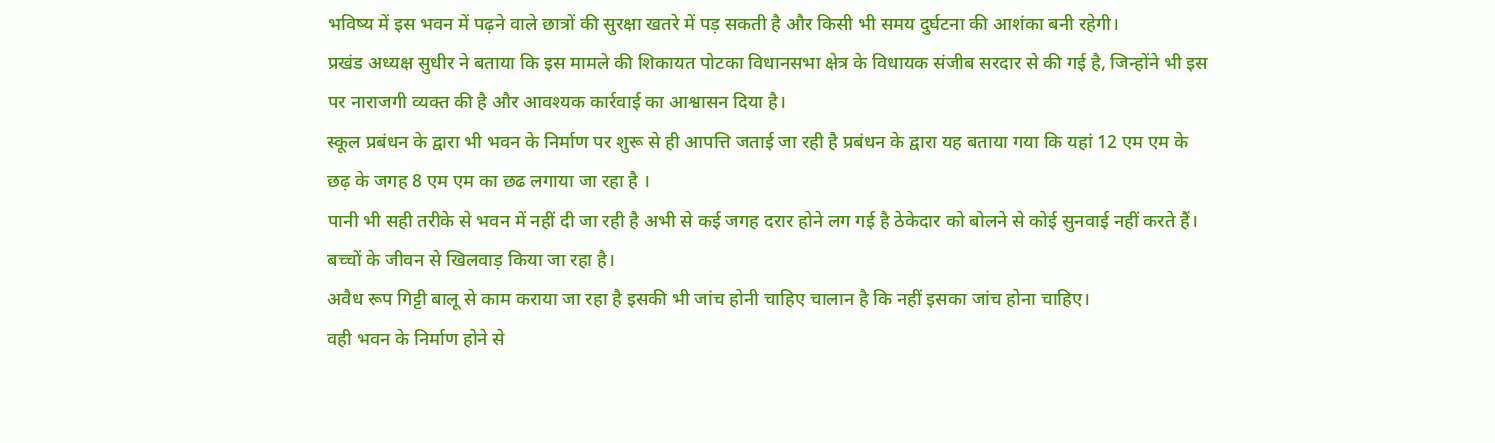भविष्य में इस भवन में पढ़ने वाले छात्रों की सुरक्षा खतरे में पड़ सकती है और किसी भी समय दुर्घटना की आशंका बनी रहेगी।
प्रखंड अध्यक्ष सुधीर ने बताया कि इस मामले की शिकायत पोटका विधानसभा क्षेत्र के विधायक संजीब सरदार से की गई है, जिन्होंने भी इस पर नाराजगी व्यक्त की है और आवश्यक कार्रवाई का आश्वासन दिया है।
स्कूल प्रबंधन के द्वारा भी भवन के निर्माण पर शुरू से ही आपत्ति जताई जा रही है प्रबंधन के द्वारा यह बताया गया कि यहां 12 एम एम के छढ़ के जगह 8 एम एम का छढ लगाया जा रहा है ।
पानी भी सही तरीके से भवन में नहीं दी जा रही है अभी से कई जगह दरार होने लग गई है ठेकेदार को बोलने से कोई सुनवाई नहीं करते हैं।
बच्चों के जीवन से खिलवाड़ किया जा रहा है।
अवैध रूप गिट्टी बालू से काम कराया जा रहा है इसकी भी जांच होनी चाहिए चालान है कि नहीं इसका जांच होना चाहिए।
वही भवन के निर्माण होने से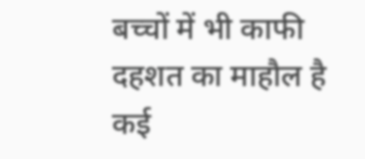बच्चों में भी काफी दहशत का माहौल है कई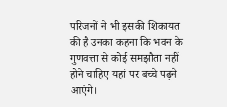परिजनों ने भी इसकी शिकायत की है उनका कहना कि भवन के गुणवत्ता से कोई समझौता नहीं होने चाहिए यहां पर बच्चे पढ़ने आएंगे।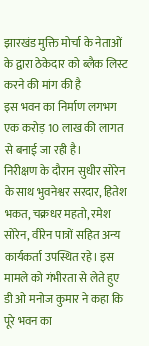झारखंड मुक्ति मोर्चा के नेताओं के द्वारा ठेकेदार को ब्लैक लिस्ट करने की मांग की है
इस भवन का निर्माण लगभग एक करोड़ 10 लाख की लागत से बनाई जा रही है।
निरीक्षण के दौरान सुधीर सोरेन के साथ भुवनेश्वर सरदार, हितेश भकत, चक्रधर महतो, रमेश सोरेन, वीरेन पात्रों सहित अन्य कार्यकर्ता उपस्थित रहे। इस मामले को गंभीरता से लेते हुए डी ओ मनोज कुमार ने कहा कि पूरे भवन का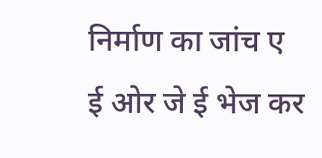निर्माण का जांच ए ई ओर जे ई भेज कर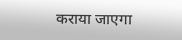कराया जाएगा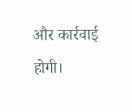और कार्रवाई होगी।